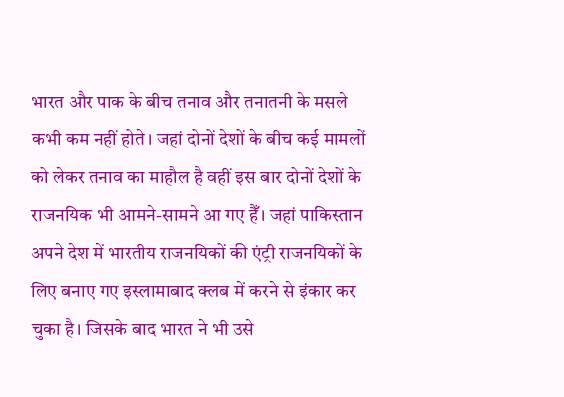भारत और पाक के बीच तनाव और तनातनी के मसले कभी कम नहीं होते। जहां दोनों देशों के बीच कई मामलों को लेकर तनाव का माहौल है वहीं इस बार दोनों देशों के राजनयिक भी आमने-सामने आ गए हैँ। जहां पाकिस्तान अपने देश में भारतीय राजनयिकों की एंट्री राजनयिकों के लिए बनाए गए इस्लामाबाद क्लब में करने से इंकार कर चुका है। जिसके बाद भारत ने भी उसे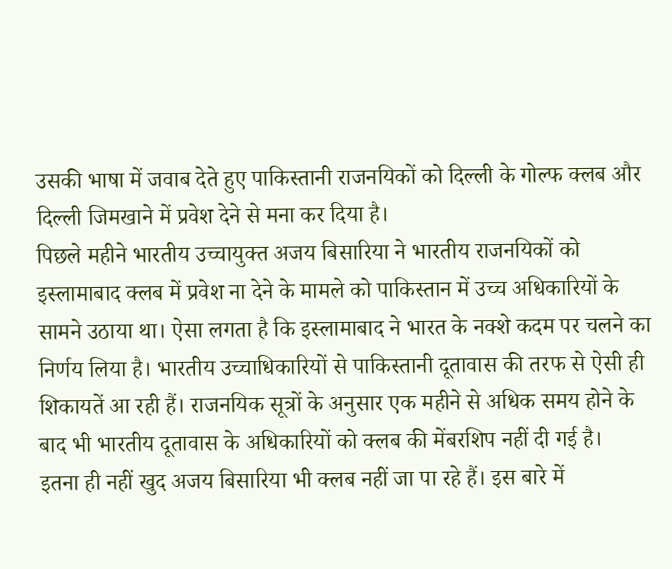उसकी भाषा में जवाब देते हुए पाकिस्तानी राजनयिकों को दिल्ली के गोल्फ क्लब और दिल्ली जिमखाने में प्रवेश देने से मना कर दिया है।
पिछले महीने भारतीय उच्चायुक्त अजय बिसारिया ने भारतीय राजनयिकों को इस्लामाबाद क्लब में प्रवेश ना देने के मामले को पाकिस्तान में उच्च अधिकारियों के सामने उठाया था। ऐसा लगता है कि इस्लामाबाद ने भारत के नक्शे कदम पर चलने का निर्णय लिया है। भारतीय उच्चाधिकारियों से पाकिस्तानी दूतावास की तरफ से ऐसी ही शिकायतें आ रही हैं। राजनयिक सूत्रों के अनुसार एक महीने से अधिक समय होने के बाद भी भारतीय दूतावास के अधिकारियों को क्लब की मेंबरशिप नहीं दी गई है।
इतना ही नहीं खुद अजय बिसारिया भी क्लब नहीं जा पा रहे हैं। इस बारे में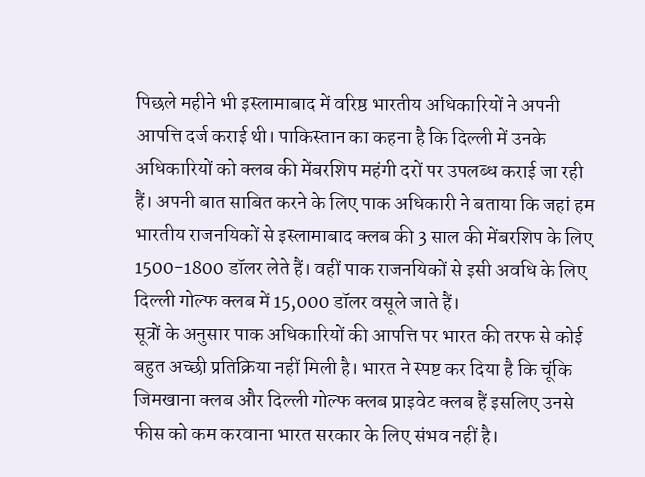पिछले महीने भी इस्लामाबाद में वरिष्ठ भारतीय अधिकारियों ने अपनी आपत्ति दर्ज कराई थी। पाकिस्तान का कहना है कि दिल्ली में उनके अधिकारियों को क्लब की मेंबरशिप महंगी दरों पर उपलब्ध कराई जा रही हैं। अपनी बात साबित करने के लिए पाक अधिकारी ने बताया कि जहां हम भारतीय राजनयिकों से इस्लामाबाद क्लब की 3 साल की मेंबरशिप के लिए 1500-1800 डॉलर लेते हैं। वहीं पाक राजनयिकों से इसी अवधि के लिए दिल्ली गोल्फ क्लब में 15,000 डॉलर वसूले जाते हैं।
सूत्रों के अनुसार पाक अधिकारियों की आपत्ति पर भारत की तरफ से कोई बहुत अच्छी प्रतिक्रिया नहीं मिली है। भारत ने स्पष्ट कर दिया है कि चूंकि जिमखाना क्लब और दिल्ली गोल्फ क्लब प्राइवेट क्लब हैं इसलिए उनसे फीस को कम करवाना भारत सरकार के लिए संभव नहीं है।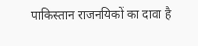पाकिस्तान राजनयिकों का दावा है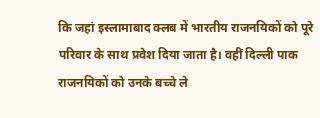कि जहां इस्लामाबाद क्लब में भारतीय राजनयिकों को पूरे परिवार के साथ प्रवेश दिया जाता है। वहीं दिल्ली पाक राजनयिकों को उनके बच्चे ले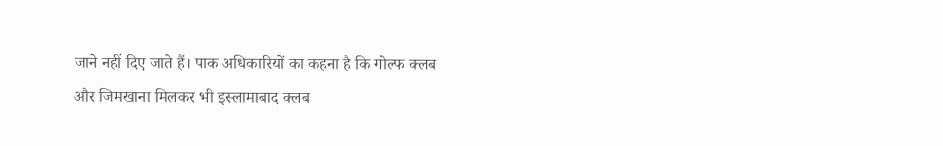जाने नहीं दिए जाते हैं। पाक अधिकारियों का कहना है कि गोल्फ क्लब और जिमखाना मिलकर भी इस्लामाबाद क्लब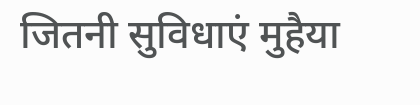जितनी सुविधाएं मुहैया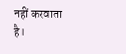नहीं करवाता है।